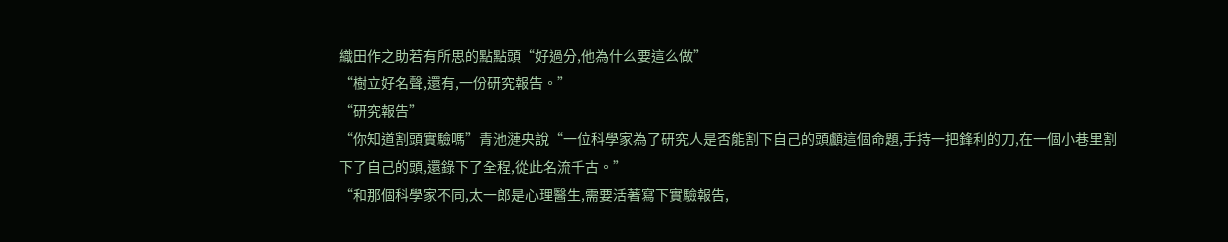織田作之助若有所思的點點頭“好過分,他為什么要這么做”
“樹立好名聲,還有,一份研究報告。”
“研究報告”
“你知道割頭實驗嗎”青池漣央說“一位科學家為了研究人是否能割下自己的頭顱這個命題,手持一把鋒利的刀,在一個小巷里割下了自己的頭,還錄下了全程,從此名流千古。”
“和那個科學家不同,太一郎是心理醫生,需要活著寫下實驗報告,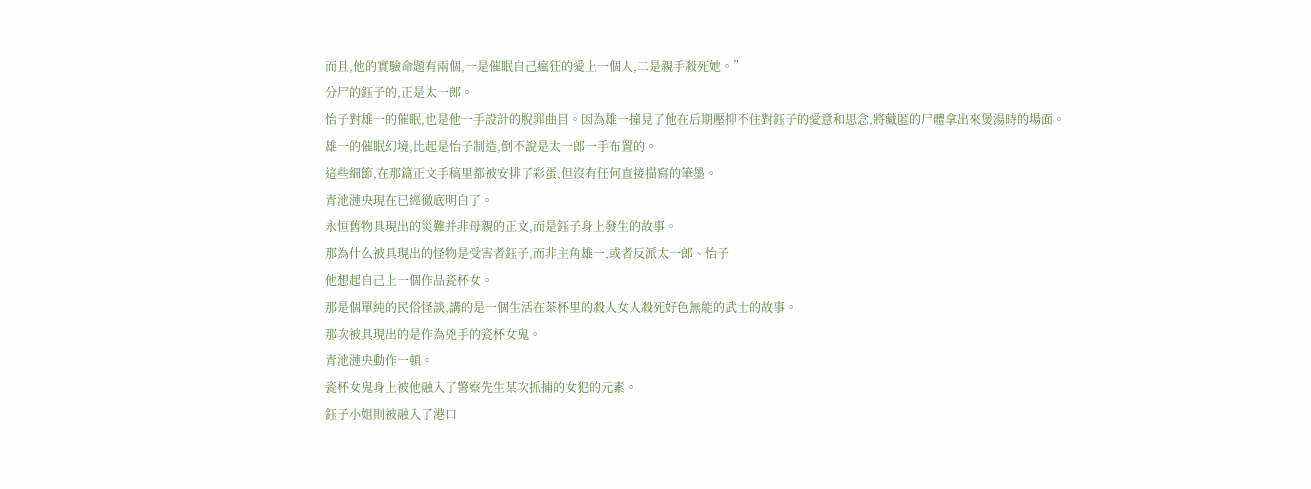而且,他的實驗命題有兩個,一是催眠自己瘋狂的愛上一個人,二是親手殺死她。”
分尸的鈺子的,正是太一郎。
怡子對雄一的催眠,也是他一手設計的脫罪曲目。因為雄一撞見了他在后期壓抑不住對鈺子的愛意和思念,將藏匿的尸體拿出來煲湯時的場面。
雄一的催眠幻境,比起是怡子制造,倒不說是太一郎一手布置的。
這些細節,在那篇正文手稿里都被安排了彩蛋,但沒有任何直接描寫的筆墨。
青池漣央現在已經徹底明白了。
永恒舊物具現出的災難并非母親的正文,而是鈺子身上發生的故事。
那為什么被具現出的怪物是受害者鈺子,而非主角雄一,或者反派太一郎、怡子
他想起自己上一個作品瓷杯女。
那是個單純的民俗怪談,講的是一個生活在茶杯里的殺人女人殺死好色無能的武士的故事。
那次被具現出的是作為兇手的瓷杯女鬼。
青池漣央動作一頓。
瓷杯女鬼身上被他融入了警察先生某次抓捕的女犯的元素。
鈺子小姐則被融入了港口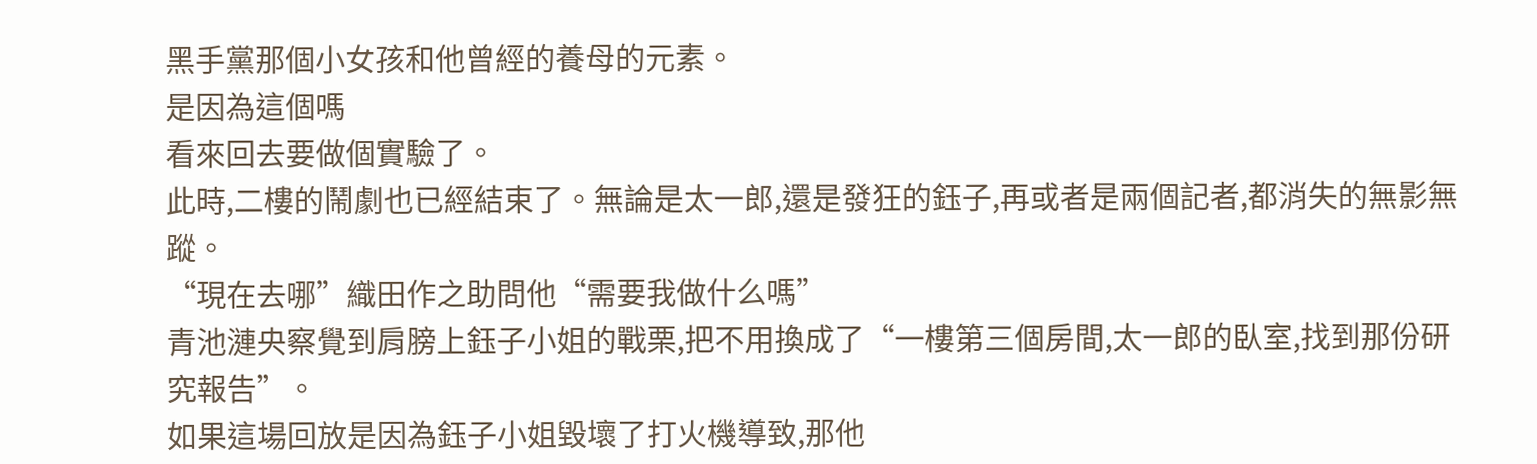黑手黨那個小女孩和他曾經的養母的元素。
是因為這個嗎
看來回去要做個實驗了。
此時,二樓的鬧劇也已經結束了。無論是太一郎,還是發狂的鈺子,再或者是兩個記者,都消失的無影無蹤。
“現在去哪”織田作之助問他“需要我做什么嗎”
青池漣央察覺到肩膀上鈺子小姐的戰栗,把不用換成了“一樓第三個房間,太一郎的臥室,找到那份研究報告”。
如果這場回放是因為鈺子小姐毀壞了打火機導致,那他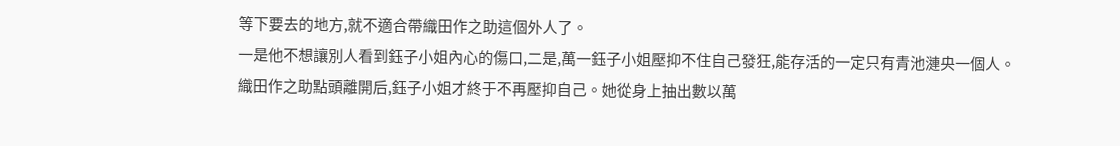等下要去的地方,就不適合帶織田作之助這個外人了。
一是他不想讓別人看到鈺子小姐內心的傷口,二是,萬一鈺子小姐壓抑不住自己發狂,能存活的一定只有青池漣央一個人。
織田作之助點頭離開后,鈺子小姐才終于不再壓抑自己。她從身上抽出數以萬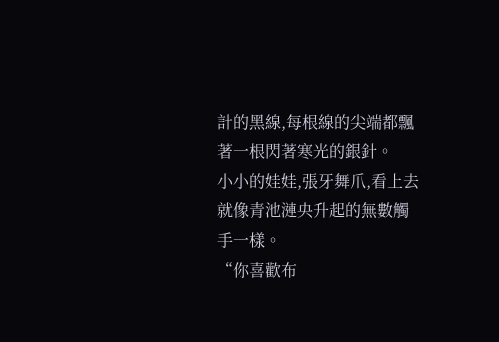計的黑線,每根線的尖端都飄著一根閃著寒光的銀針。
小小的娃娃,張牙舞爪,看上去就像青池漣央升起的無數觸手一樣。
“你喜歡布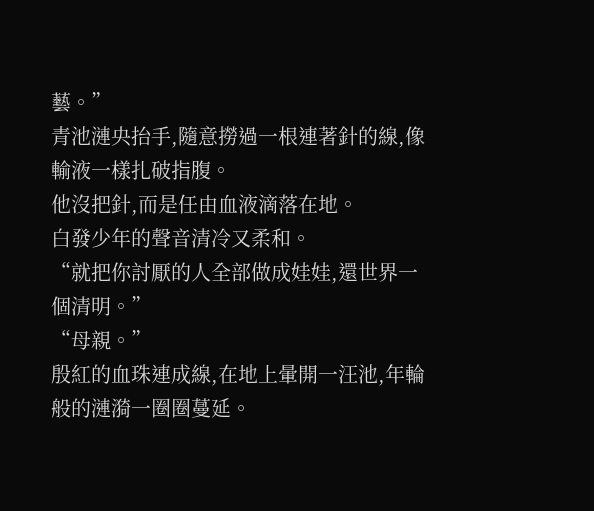藝。”
青池漣央抬手,隨意撈過一根連著針的線,像輸液一樣扎破指腹。
他沒把針,而是任由血液滴落在地。
白發少年的聲音清冷又柔和。
“就把你討厭的人全部做成娃娃,還世界一個清明。”
“母親。”
殷紅的血珠連成線,在地上暈開一汪池,年輪般的漣漪一圈圈蔓延。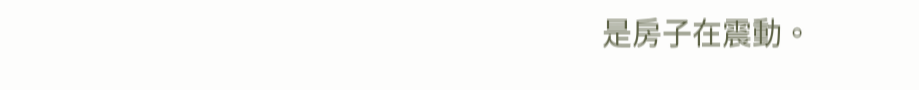是房子在震動。